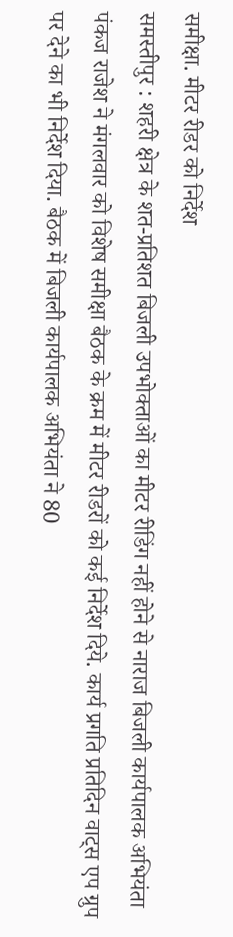समीक्षा. मीटर रीडर को निर्देश
समस्तीपुर : शहरी क्षेत्र के शत-प्रतिशत बिजली उपभोक्ताओं का मीटर रीडिंग नहीं होने से नाराज बिजली कार्यपालक अभियंता पंकज राजेश ने मंगलवार को विशेष समीक्षा बैठक के क्रम में मीटर रीडरों को कई निर्देश दिये. कार्य प्रगति प्रतिदिन वाट्स एप ग्रुप पर देने का भी निर्देश दिया. बैठक में बिजली कार्यपालक अभियंता ने 80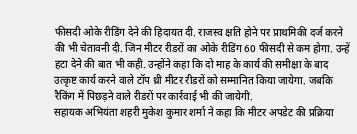फीसदी ओके रीडिंग देने की हिदायत दी. राजस्व क्षति होने पर प्राथमिकी दर्ज करने की भी चेतावनी दी. जिन मीटर रीडरों का ओके रीडिंग 60 फीसदी से कम होगा. उन्हें हटा देने की बात भी कही. उन्होंने कहा कि दो माह के कार्य की समीक्षा के बाद उत्कृष्ट कार्य करने वाले टॉप थ्री मीटर रीडरों को सम्मानित किया जायेगा. जबकि रैकिंग में पिछड़ने वाले रीडरों पर कार्रवाई भी की जायेगी.
सहायक अभियंता शहरी मुकेश कुमार शर्मा ने कहा कि मीटर अपडेट की प्रक्रिया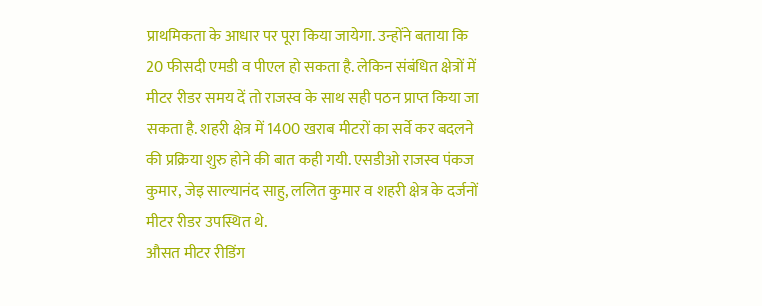प्राथमिकता के आधार पर पूरा किया जायेगा. उन्होंने बताया कि 20 फीसदी एमडी व पीएल हो सकता है. लेकिन संबंधित क्षेत्रों में मीटर रीडर समय दें तो राजस्व के साथ सही पठन प्राप्त किया जा सकता है. शहरी क्षेत्र में 1400 खराब मीटरों का सर्वे कर बदलने की प्रक्रिया शुरु होने की बात कही गयी. एसडीओ राजस्व पंकज कुमार, जेइ साल्यानंद साहु, ललित कुमार व शहरी क्षेत्र के दर्जनों मीटर रीडर उपस्थित थे.
औसत मीटर रीडिंग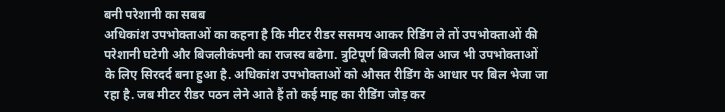बनी परेशानी का सबब
अधिकांश उपभोक्ताओं का कहना है कि मीटर रीडर ससमय आकर रिडिंग ले तों उपभोक्ताओं की परेशानी घटेगी और बिजलीकंपनी का राजस्व बढेगा. त्रुटिपूर्ण बिजली बिल आज भी उपभोक्ताओं के लिए सिरदर्द बना हुआ है. अधिकांश उपभोक्ताओं को औसत रीडिंग के आधार पर बिल भेजा जा रहा है. जब मीटर रीडर पठन लेने आते हैं तो कई माह का रीडिंग जोड़ कर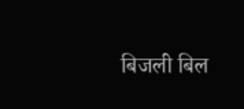बिजली बिल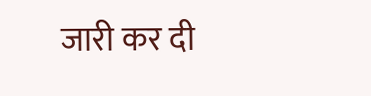जारी कर दी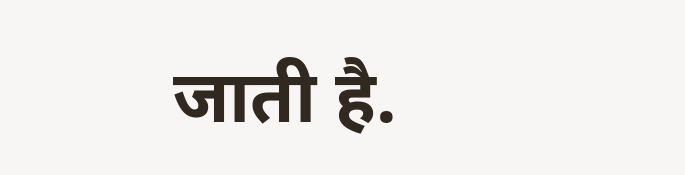जाती है.